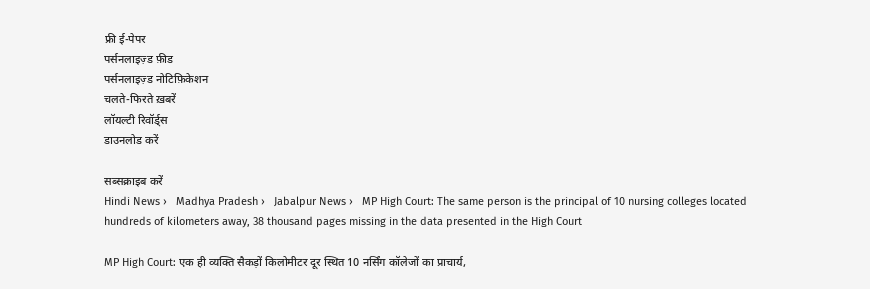फ्री ई-पेपर
पर्सनलाइज़्ड फ़ीड
पर्सनलाइज़्ड नोटिफ़िकेशन
चलते-फिरते ख़बरें
लॉयल्टी रिवॉर्ड्स
डाउनलोड करें

सब्सक्राइब करें
Hindi News ›   Madhya Pradesh ›   Jabalpur News ›   MP High Court: The same person is the principal of 10 nursing colleges located hundreds of kilometers away, 38 thousand pages missing in the data presented in the High Court

MP High Court: एक ही व्यक्ति सैकड़ों किलोमीटर दूर स्थित 10 नर्सिंग कॉलेजों का प्राचार्य,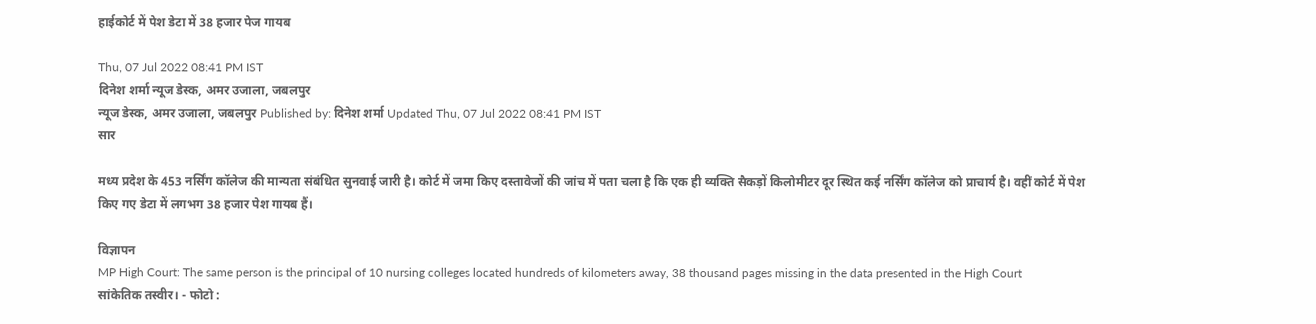हाईकोर्ट में पेश डेटा में 38 हजार पेज गायब

Thu, 07 Jul 2022 08:41 PM IST
दिनेश शर्मा न्यूज डेस्क, अमर उजाला, जबलपुर
न्यूज डेस्क, अमर उजाला, जबलपुर Published by: दिनेश शर्मा Updated Thu, 07 Jul 2022 08:41 PM IST
सार

मध्य प्रदेश के 453 नर्सिंग कॉलेज की मान्यता संबंधित सुनवाई जारी है। कोर्ट में जमा किए दस्तावेजों की जांच में पता चला है कि एक ही व्यक्ति सैकड़ों किलोमीटर दूर स्थित कई नर्सिंग कॉलेज को प्राचार्य है। वहीं कोर्ट में पेश किए गए डेटा में लगभग 38 हजार पेश गायब हैं।

विज्ञापन
MP High Court: The same person is the principal of 10 nursing colleges located hundreds of kilometers away, 38 thousand pages missing in the data presented in the High Court
सांकेतिक तस्वीर। - फोटो :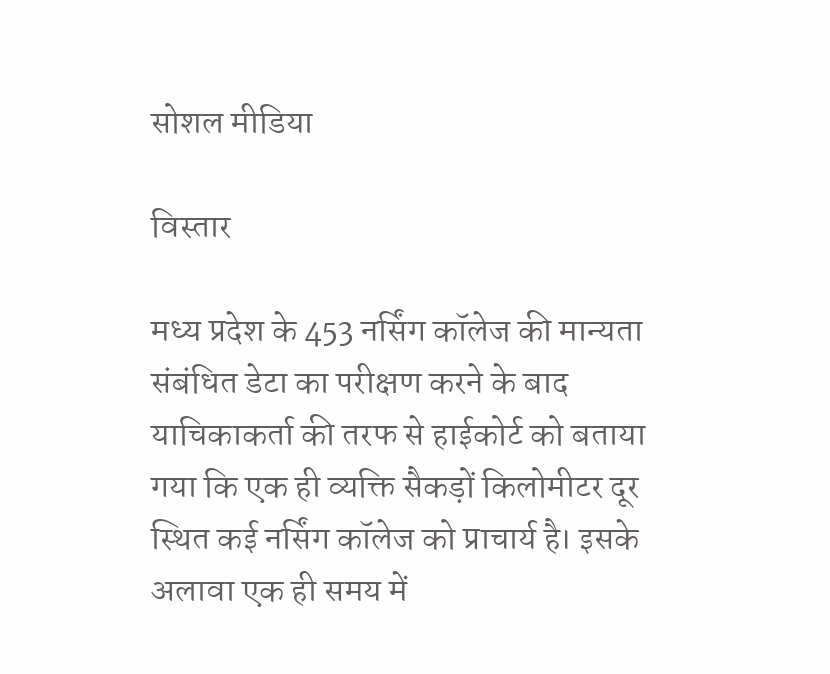सोशल मीडिया

विस्तार

मध्य प्रदेश के 453 नर्सिंग कॉलेज की मान्यता संबंधित डेटा का परीक्षण करने के बाद याचिकाकर्ता की तरफ से हाईकोर्ट को बताया गया कि एक ही व्यक्ति सैकड़ों किलोमीटर दूर स्थित कई नर्सिंग कॉलेज को प्राचार्य है। इसके अलावा एक ही समय में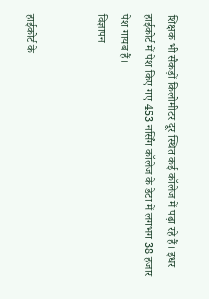शिक्षक भी सैकड़ों किलोमीटर दूर स्थित कई कॉलेज में पढ़ा रहे हैं। इधर हाईकोर्ट में पेश किए गए 453 नर्सिंग कॉलेज के डेटा में लगभग 38 हजार पेश गायब हैं।
विज्ञापन


हाईकोर्ट के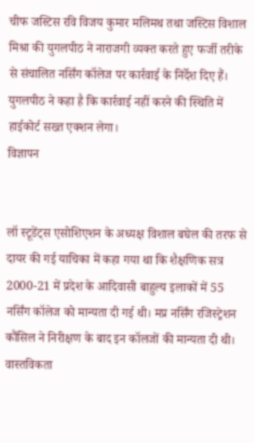चीफ जस्टिस रवि विजय कुमार मलिमथ तथा जस्टिस विशाल मिश्रा की युगलपीठ ने नाराजगी व्यक्त करते हुए फर्जी तरीके से संचालित नर्सिंग कॉलेज पर कार्रवाई के निर्देश दिए हैं। युगलपीठ ने कहा है कि कार्रवाई नहीं करने की स्थिति में हाईकोर्ट सख्त एक्शन लेगा।
विज्ञापन


लॉ स्टूडेंट्स एसोशिएशन के अध्यक्ष विशाल बघेल की तरफ से दायर की गई याचिका में कहा गया था कि शैक्षणिक सत्र 2000-21 में प्रदेश के आदिवासी बाहुल्य इलाकों में 55 नर्सिंग कॉलेज को मान्यता दी गई थी। मप्र नर्सिंग रजिस्ट्रेशन कौंसिल ने निरीक्षण के बाद इन कॉलजों की मान्यता दी थी। वास्तविकता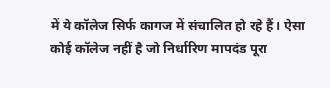में ये कॉलेज सिर्फ कागज में संचालित हो रहे हैं। ऐसा कोई कॉलेज नहीं है जो निर्धारिण मापदंड पूरा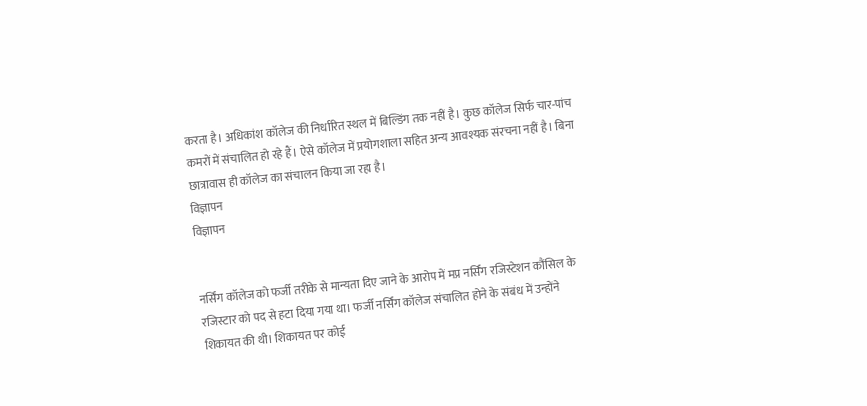करता है। अधिकांश कॉलेज की निर्धारित स्थल में बिल्डिंग तक नहीं है। कुछ कॉलेज सिर्फ चार-पांच कमरों में संचालित हो रहे हैं। ऐसे कॉलेज में प्रयोगशाला सहित अन्य आवश्यक संरचना नहीं है। बिना छात्रावास ही कॉलेज का संचालन किया जा रहा है।
विज्ञापन
विज्ञापन


नर्सिंग कॉलेज को फर्जी तरीके से मान्यता दिए जाने के आरोप में मप्र नर्सिंग रजिस्टेशन कौंसिल के रजिस्टार को पद से हटा दिया गया था। फर्जी नर्सिंग कॉलेज संचालित होने के संबंध में उन्होंने शिकायत की थी। शिकायत पर कोई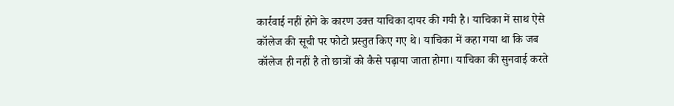कार्रवाई नहीं होने के कारण उक्त याचिका दायर की गयी है। याचिका में साथ ऐसे कॉलेज की सूची पर फोटो प्रस्तुत किए गए थे। याचिका में कहा गया था कि जब कॉलेज ही नहीं है तो छात्रों को कैसे पढ़ाया जाता होगा। याचिका की सुनवाई करते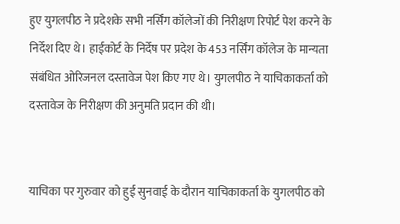हुए युगलपीठ ने प्रदेशके सभी नर्सिंग कॉलेजों की निरीक्षण रिपोर्ट पेश करने के निर्देश दिए थे। हाईकोर्ट के निर्देष पर प्रदेश के 453 नर्सिंग कॉलेज के मान्यता संबंधित ओरिजनल दस्तावेज पेश किए गए थे। युगलपीठ ने याचिकाकर्ता को दस्तावेज के निरीक्षण की अनुमति प्रदान की थी।


याचिका पर गुरुवार को हुई सुनवाई के दौरान याचिकाकर्ता के युगलपीठ को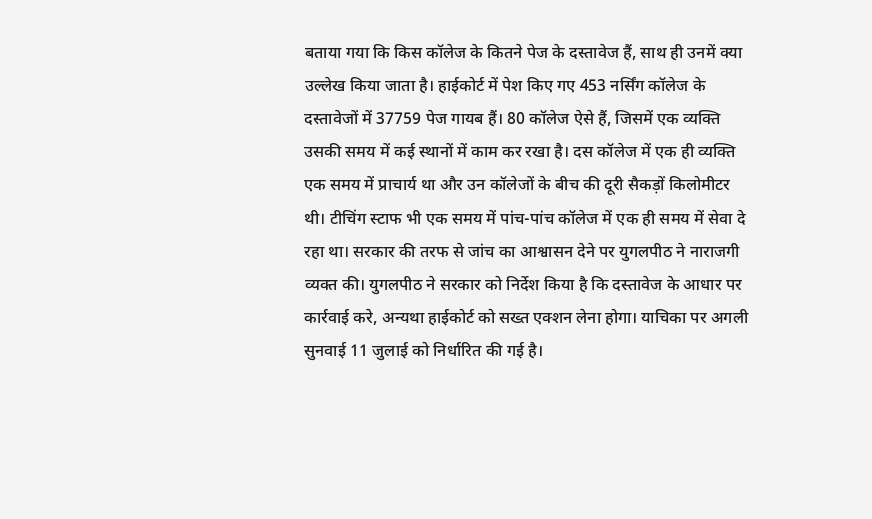बताया गया कि किस कॉलेज के कितने पेज के दस्तावेज हैं, साथ ही उनमें क्या उल्लेख किया जाता है। हाईकोर्ट में पेश किए गए 453 नर्सिंग कॉलेज के दस्तावेजों में 37759 पेज गायब हैं। 80 कॉलेज ऐसे हैं, जिसमें एक व्यक्ति उसकी समय में कई स्थानों में काम कर रखा है। दस कॉलेज में एक ही व्यक्ति एक समय में प्राचार्य था और उन कॉलेजों के बीच की दूरी सैकड़ों किलोमीटर थी। टीचिंग स्टाफ भी एक समय में पांच-पांच कॉलेज में एक ही समय में सेवा दे रहा था। सरकार की तरफ से जांच का आश्वासन देने पर युगलपीठ ने नाराजगी व्यक्त की। युगलपीठ ने सरकार को निर्देश किया है कि दस्तावेज के आधार पर कार्रवाई करे, अन्यथा हाईकोर्ट को सख्त एक्शन लेना होगा। याचिका पर अगली सुनवाई 11 जुलाई को निर्धारित की गई है।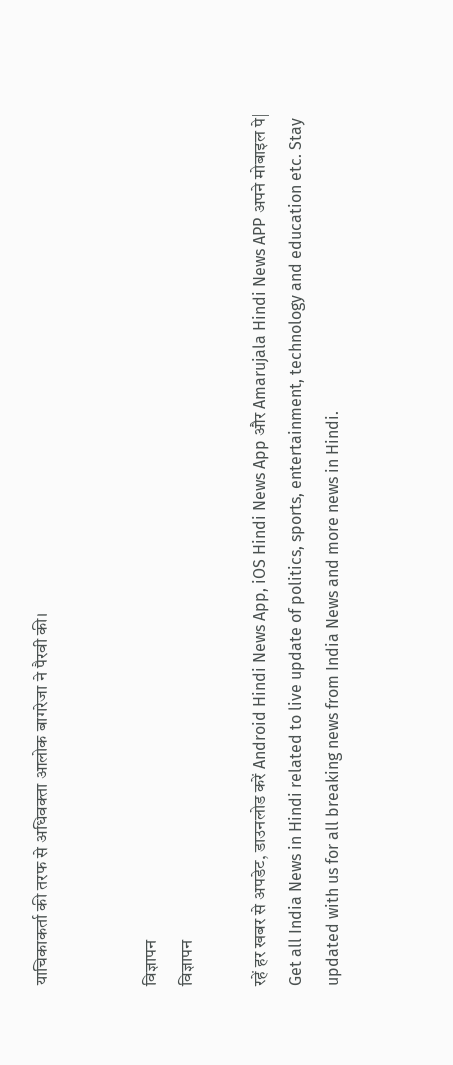याचिकाकर्ता की तरफ से अधिवक्ता आलोक बागरेजा ने पैरवी की।


विज्ञापन
विज्ञापन

रहें हर खबर से अपडेट, डाउनलोड करें Android Hindi News App, iOS Hindi News App और Amarujala Hindi News APP अपने मोबाइल पे|
Get all India News in Hindi related to live update of politics, sports, entertainment, technology and education etc. Stay updated with us for all breaking news from India News and more news in Hindi.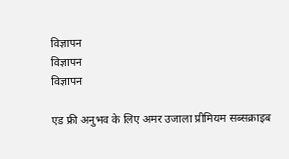विज्ञापन
विज्ञापन
विज्ञापन

एड फ्री अनुभव के लिए अमर उजाला प्रीमियम सब्सक्राइब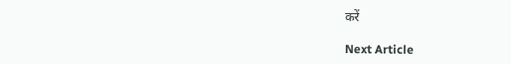करें

Next Article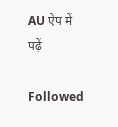AU ऐप में पढ़ें

Followed